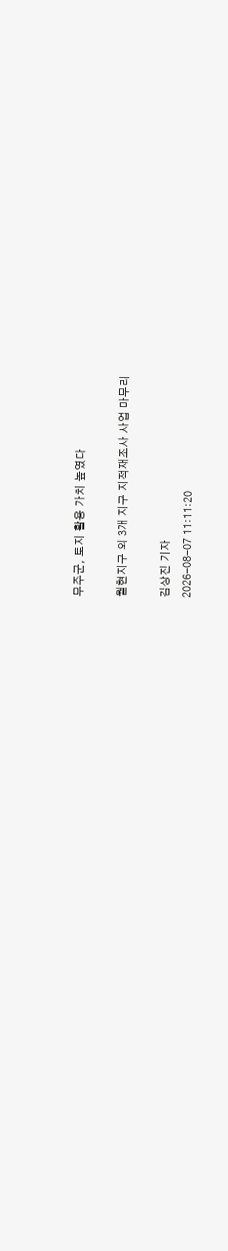무주군, 토지 활용 가치 높였다

월현지구 외 3개 지구 지적재조사 사업 마무리

김상진 기자
2026-08-07 11:11:20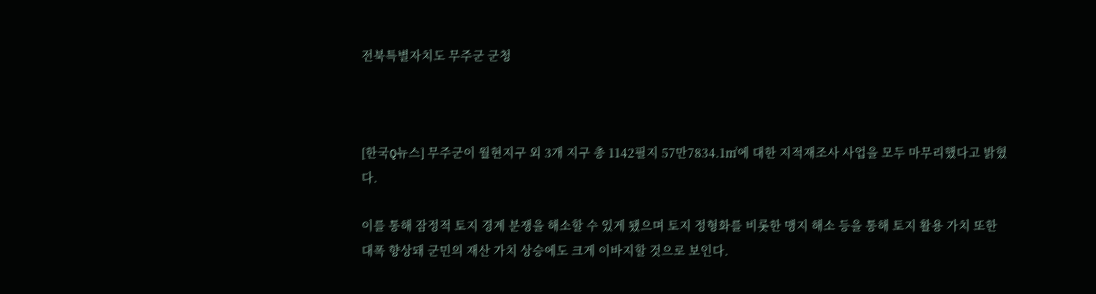전북특별자치도 무주군 군청



[한국Q뉴스] 무주군이 월현지구 외 3개 지구 총 1142필지 57만7834.1㎡에 대한 지적재조사 사업을 모두 마무리했다고 밝혔다.

이를 통해 잠정적 토지 경계 분쟁을 해소할 수 있게 됐으며 토지 정형화를 비롯한 맹지 해소 등을 통해 토지 활용 가치 또한 대폭 향상돼 군민의 재산 가치 상승에도 크게 이바지할 것으로 보인다.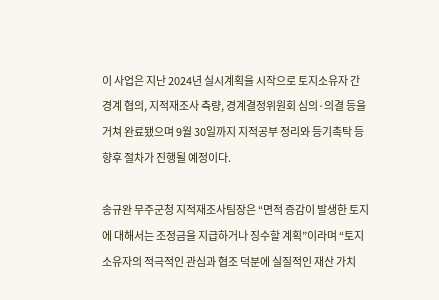이 사업은 지난 2024년 실시계획을 시작으로 토지소유자 간 경계 협의, 지적재조사 측량, 경계결정위원회 심의·의결 등을 거쳐 완료됐으며 9월 30일까지 지적공부 정리와 등기촉탁 등 향후 절차가 진행될 예정이다.

송규완 무주군청 지적재조사팀장은 “면적 증감이 발생한 토지에 대해서는 조정금을 지급하거나 징수할 계획”이라며 “토지소유자의 적극적인 관심과 협조 덕분에 실질적인 재산 가치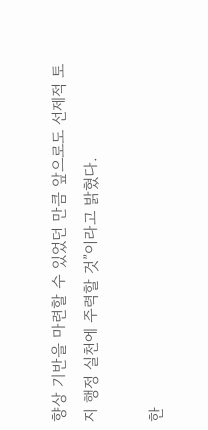향상 기반을 마련할 수 있었던 만큼 앞으로도 선제적 토지 행정 실천에 주력할 것”이라고 밝혔다.

한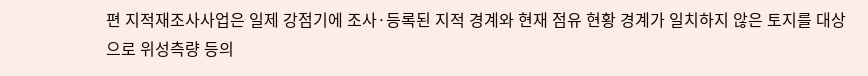편 지적재조사사업은 일제 강점기에 조사·등록된 지적 경계와 현재 점유 현황 경계가 일치하지 않은 토지를 대상으로 위성측량 등의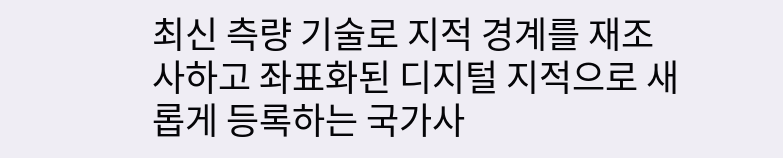최신 측량 기술로 지적 경계를 재조사하고 좌표화된 디지털 지적으로 새롭게 등록하는 국가사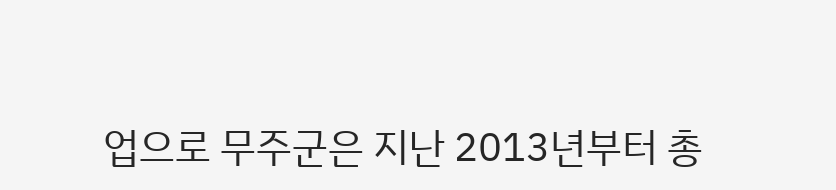업으로 무주군은 지난 2013년부터 총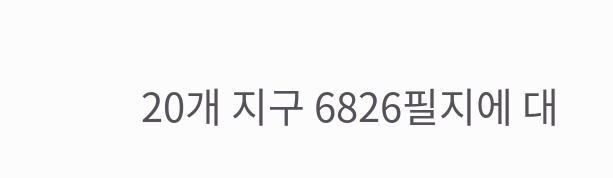20개 지구 6826필지에 대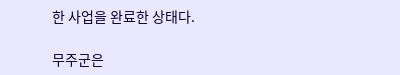한 사업을 완료한 상태다.

무주군은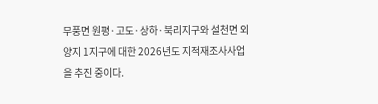무풍면 원평·고도·상하·북리지구와 설천면 외양지 1지구에 대한 2026년도 지적재조사사업을 추진 중이다.